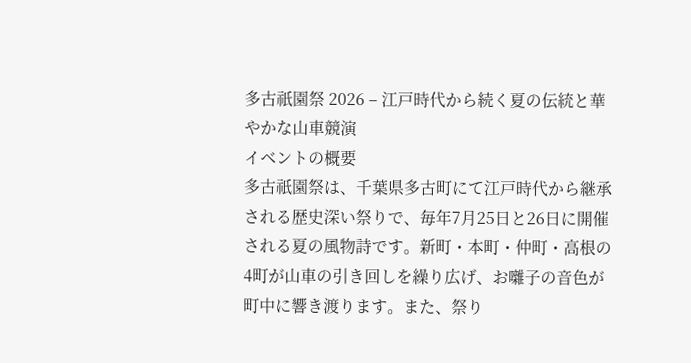多古祇園祭 2026 – 江戸時代から続く夏の伝統と華やかな山車競演
イベントの概要
多古祇園祭は、千葉県多古町にて江戸時代から継承される歴史深い祭りで、毎年7月25日と26日に開催される夏の風物詩です。新町・本町・仲町・高根の4町が山車の引き回しを繰り広げ、お囃子の音色が町中に響き渡ります。また、祭り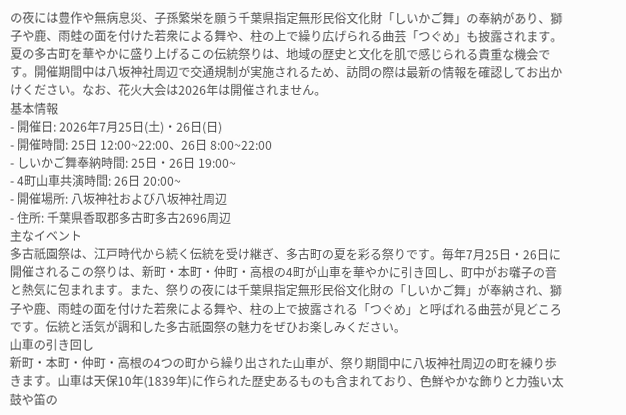の夜には豊作や無病息災、子孫繁栄を願う千葉県指定無形民俗文化財「しいかご舞」の奉納があり、獅子や鹿、雨蛙の面を付けた若衆による舞や、柱の上で繰り広げられる曲芸「つぐめ」も披露されます。夏の多古町を華やかに盛り上げるこの伝統祭りは、地域の歴史と文化を肌で感じられる貴重な機会です。開催期間中は八坂神社周辺で交通規制が実施されるため、訪問の際は最新の情報を確認してお出かけください。なお、花火大会は2026年は開催されません。
基本情報
- 開催日: 2026年7月25日(土)・26日(日)
- 開催時間: 25日 12:00~22:00、26日 8:00~22:00
- しいかご舞奉納時間: 25日・26日 19:00~
- 4町山車共演時間: 26日 20:00~
- 開催場所: 八坂神社および八坂神社周辺
- 住所: 千葉県香取郡多古町多古2696周辺
主なイベント
多古祇園祭は、江戸時代から続く伝統を受け継ぎ、多古町の夏を彩る祭りです。毎年7月25日・26日に開催されるこの祭りは、新町・本町・仲町・高根の4町が山車を華やかに引き回し、町中がお囃子の音と熱気に包まれます。また、祭りの夜には千葉県指定無形民俗文化財の「しいかご舞」が奉納され、獅子や鹿、雨蛙の面を付けた若衆による舞や、柱の上で披露される「つぐめ」と呼ばれる曲芸が見どころです。伝統と活気が調和した多古祇園祭の魅力をぜひお楽しみください。
山車の引き回し
新町・本町・仲町・高根の4つの町から繰り出された山車が、祭り期間中に八坂神社周辺の町を練り歩きます。山車は天保10年(1839年)に作られた歴史あるものも含まれており、色鮮やかな飾りと力強い太鼓や笛の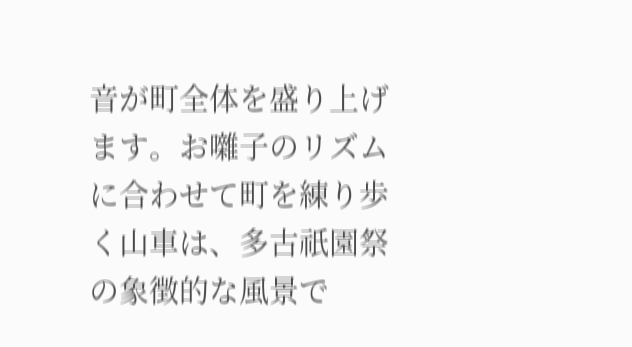音が町全体を盛り上げます。お囃子のリズムに合わせて町を練り歩く山車は、多古祇園祭の象徴的な風景で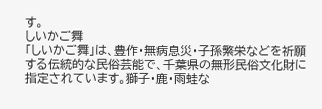す。
しいかご舞
「しいかご舞」は、豊作・無病息災・子孫繁栄などを祈願する伝統的な民俗芸能で、千葉県の無形民俗文化財に指定されています。獅子・鹿・雨蛙な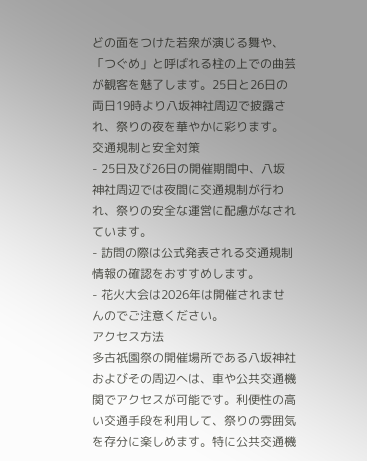どの面をつけた若衆が演じる舞や、「つぐめ」と呼ばれる柱の上での曲芸が観客を魅了します。25日と26日の両日19時より八坂神社周辺で披露され、祭りの夜を華やかに彩ります。
交通規制と安全対策
- 25日及び26日の開催期間中、八坂神社周辺では夜間に交通規制が行われ、祭りの安全な運営に配慮がなされています。
- 訪問の際は公式発表される交通規制情報の確認をおすすめします。
- 花火大会は2026年は開催されませんのでご注意ください。
アクセス方法
多古祇園祭の開催場所である八坂神社およびその周辺へは、車や公共交通機関でアクセスが可能です。利便性の高い交通手段を利用して、祭りの雰囲気を存分に楽しめます。特に公共交通機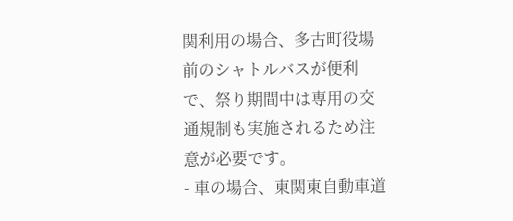関利用の場合、多古町役場前のシャトルバスが便利で、祭り期間中は専用の交通規制も実施されるため注意が必要です。
- 車の場合、東関東自動車道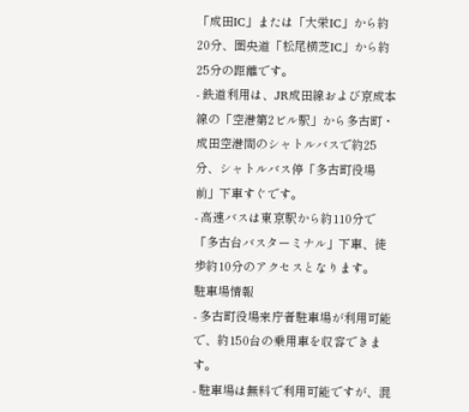「成田IC」または「大栄IC」から約20分、圏央道「松尾横芝IC」から約25分の距離です。
- 鉄道利用は、JR成田線および京成本線の「空港第2ビル駅」から多古町・成田空港間のシャトルバスで約25分、シャトルバス停「多古町役場前」下車すぐです。
- 高速バスは東京駅から約110分で「多古台バスターミナル」下車、徒歩約10分のアクセスとなります。
駐車場情報
- 多古町役場来庁者駐車場が利用可能で、約150台の乗用車を収容できます。
- 駐車場は無料で利用可能ですが、混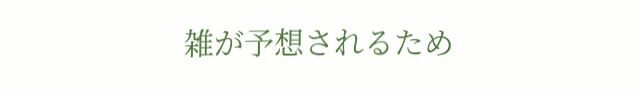雑が予想されるため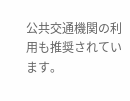公共交通機関の利用も推奨されています。